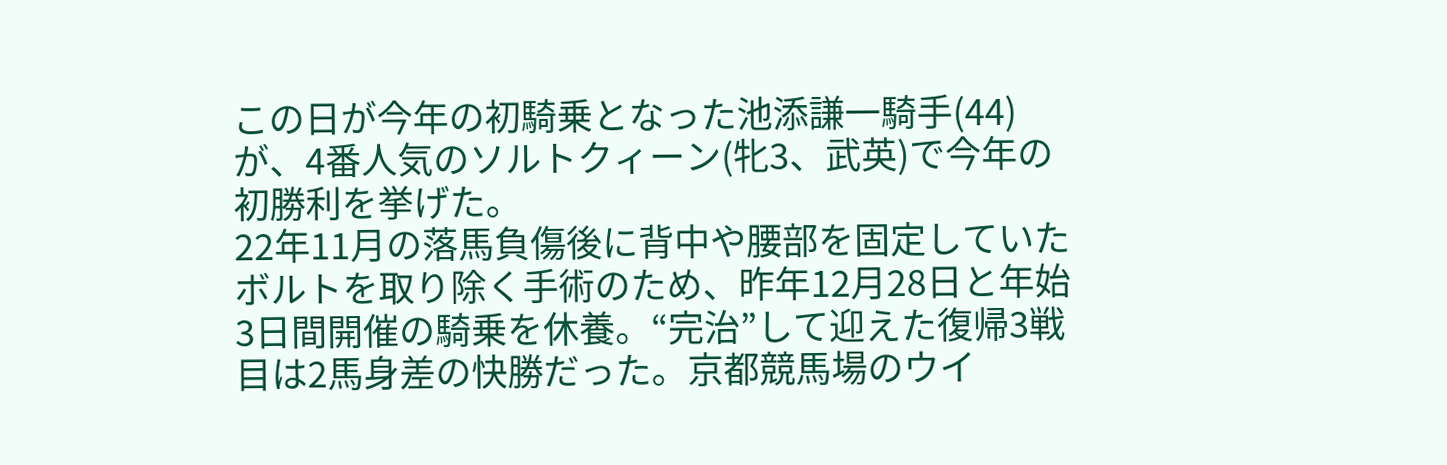この日が今年の初騎乗となった池添謙一騎手(44)が、4番人気のソルトクィーン(牝3、武英)で今年の初勝利を挙げた。
22年11月の落馬負傷後に背中や腰部を固定していたボルトを取り除く手術のため、昨年12月28日と年始3日間開催の騎乗を休養。“完治”して迎えた復帰3戦目は2馬身差の快勝だった。京都競馬場のウイ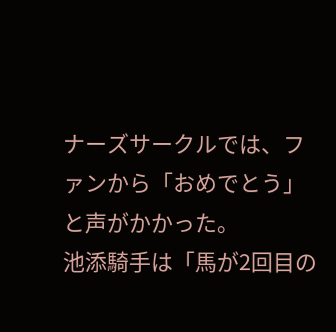ナーズサークルでは、ファンから「おめでとう」と声がかかった。
池添騎手は「馬が2回目の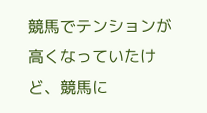競馬でテンションが高くなっていたけど、競馬に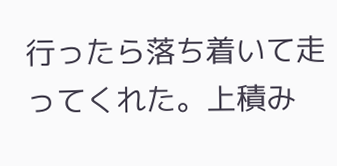行ったら落ち着いて走ってくれた。上積み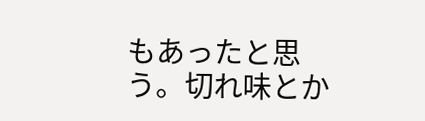もあったと思う。切れ味とか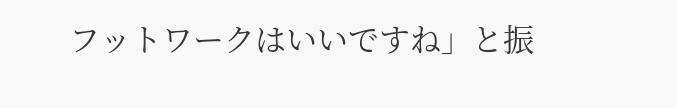フットワークはいいですね」と振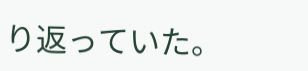り返っていた。